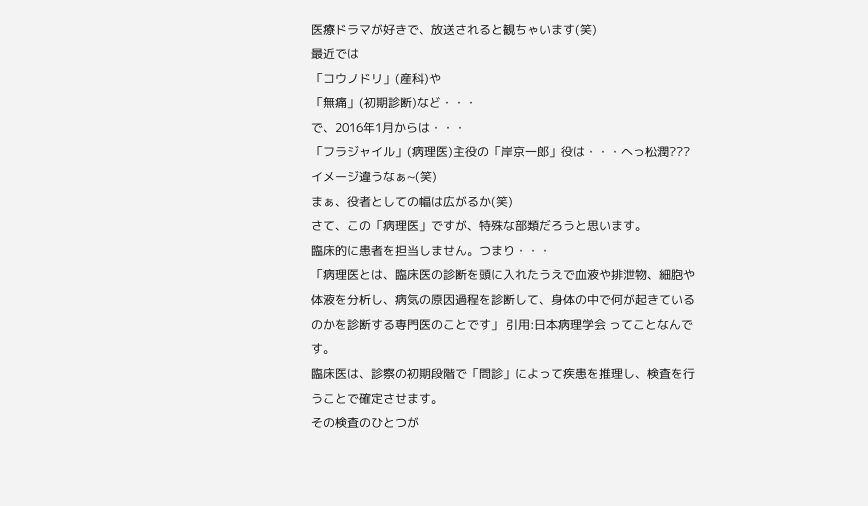医療ドラマが好きで、放送されると観ちゃいます(笑)
最近では
「コウノドリ」(産科)や
「無痛」(初期診断)など・・・
で、2016年1月からは・・・
「フラジャイル」(病理医)主役の「岸京一郎」役は・・・へっ松潤???
イメージ違うなぁ~(笑)
まぁ、役者としての幅は広がるか(笑)
さて、この「病理医」ですが、特殊な部類だろうと思います。
臨床的に患者を担当しません。つまり・・・
「病理医とは、臨床医の診断を頭に入れたうえで血液や排泄物、細胞や体液を分析し、病気の原因過程を診断して、身体の中で何が起きているのかを診断する専門医のことです」 引用:日本病理学会 ってことなんです。
臨床医は、診察の初期段階で「問診」によって疾患を推理し、検査を行うことで確定させます。
その検査のひとつが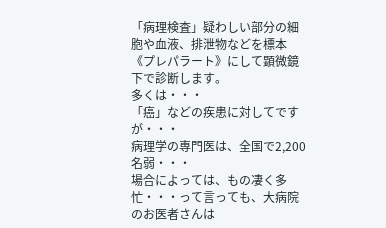「病理検査」疑わしい部分の細胞や血液、排泄物などを標本《プレパラート》にして顕微鏡下で診断します。
多くは・・・
「癌」などの疾患に対してですが・・・
病理学の専門医は、全国で2,200名弱・・・
場合によっては、もの凄く多忙・・・って言っても、大病院のお医者さんは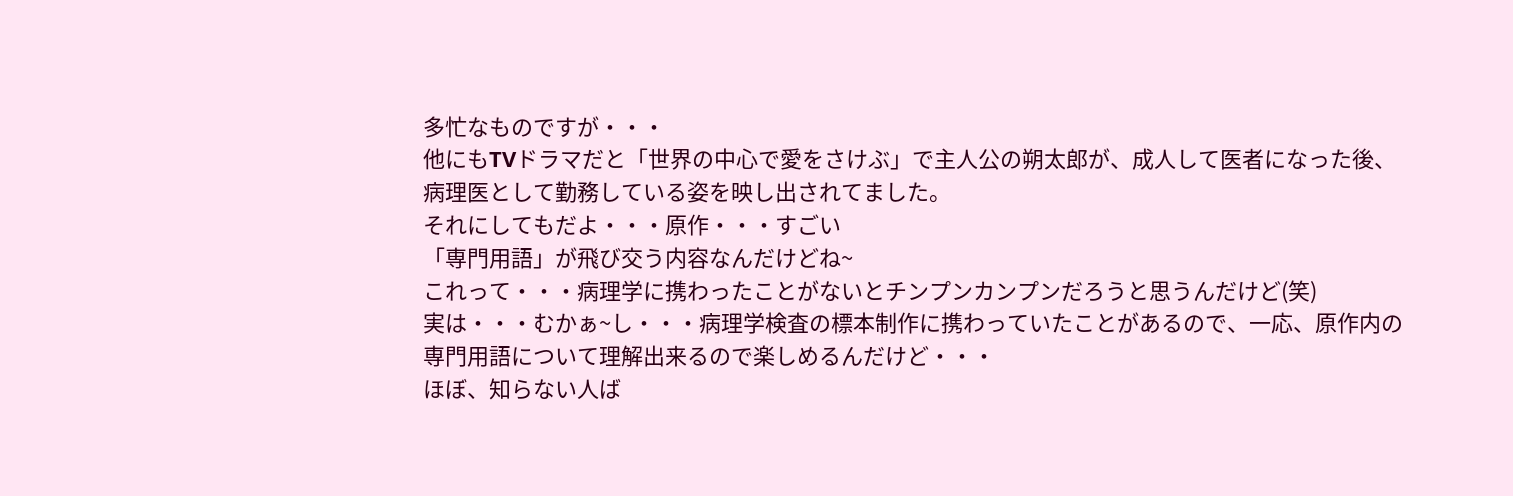多忙なものですが・・・
他にもTVドラマだと「世界の中心で愛をさけぶ」で主人公の朔太郎が、成人して医者になった後、病理医として勤務している姿を映し出されてました。
それにしてもだよ・・・原作・・・すごい
「専門用語」が飛び交う内容なんだけどね~
これって・・・病理学に携わったことがないとチンプンカンプンだろうと思うんだけど(笑)
実は・・・むかぁ~し・・・病理学検査の標本制作に携わっていたことがあるので、一応、原作内の専門用語について理解出来るので楽しめるんだけど・・・
ほぼ、知らない人ば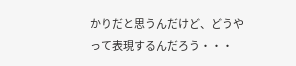かりだと思うんだけど、どうやって表現するんだろう・・・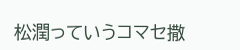松潤っていうコマセ撒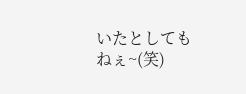いたとしてもねぇ~(笑)